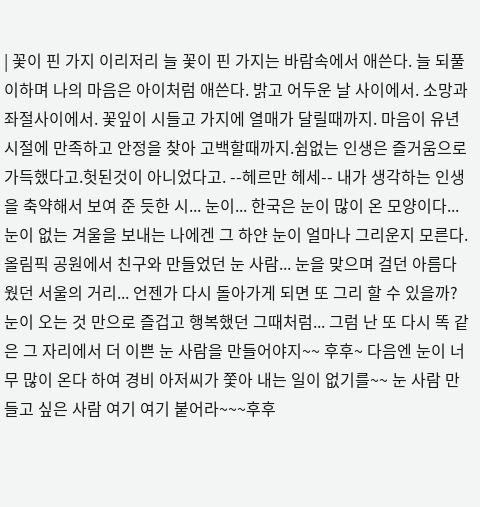| 꽃이 핀 가지 이리저리 늘 꽃이 핀 가지는 바람속에서 애쓴다. 늘 되풀이하며 나의 마음은 아이처럼 애쓴다. 밝고 어두운 날 사이에서. 소망과 좌절사이에서. 꽃잎이 시들고 가지에 열매가 달릴때까지. 마음이 유년시절에 만족하고 안정을 찾아 고백할때까지.쉼없는 인생은 즐거움으로 가득했다고.헛된것이 아니었다고. --헤르만 헤세-- 내가 생각하는 인생을 축약해서 보여 준 듯한 시... 눈이... 한국은 눈이 많이 온 모양이다... 눈이 없는 겨울을 보내는 나에겐 그 하얀 눈이 얼마나 그리운지 모른다. 올림픽 공원에서 친구와 만들었던 눈 사람... 눈을 맞으며 걸던 아름다웠던 서울의 거리... 언젠가 다시 돌아가게 되면 또 그리 할 수 있을까? 눈이 오는 것 만으로 즐겁고 행복했던 그때처럼... 그럼 난 또 다시 똑 같은 그 자리에서 더 이쁜 눈 사람을 만들어야지~~ 후후~ 다음엔 눈이 너무 많이 온다 하여 경비 아저씨가 쫓아 내는 일이 없기를~~ 눈 사람 만들고 싶은 사람 여기 여기 붙어라~~~후후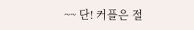~~ 단! 커플은 절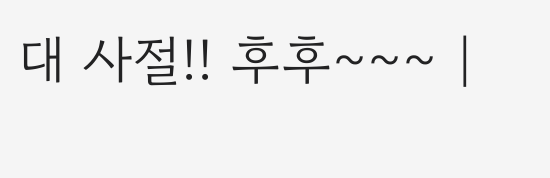대 사절!! 후후~~~ |